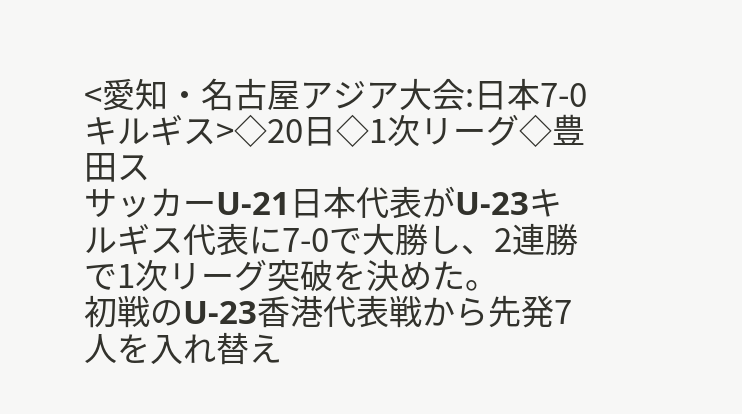<愛知・名古屋アジア大会:日本7-0キルギス>◇20日◇1次リーグ◇豊田ス
サッカーU-21日本代表がU-23キルギス代表に7-0で大勝し、2連勝で1次リーグ突破を決めた。
初戦のU-23香港代表戦から先発7人を入れ替え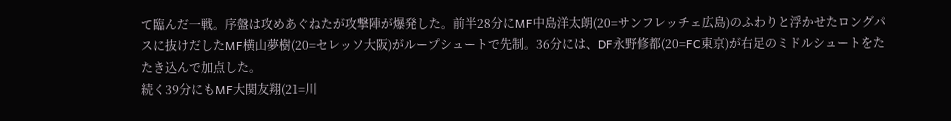て臨んだ一戦。序盤は攻めあぐねたが攻撃陣が爆発した。前半28分にMF中島洋太朗(20=サンフレッチェ広島)のふわりと浮かせたロングパスに抜けだしたMF横山夢樹(20=セレッソ大阪)がループシュートで先制。36分には、DF永野修都(20=FC東京)が右足のミドルシュートをたたき込んで加点した。
続く39分にもMF大関友翔(21=川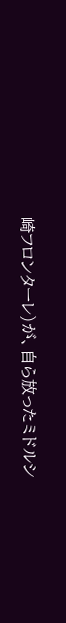崎フロンターレ)が、自ら放ったミドルシ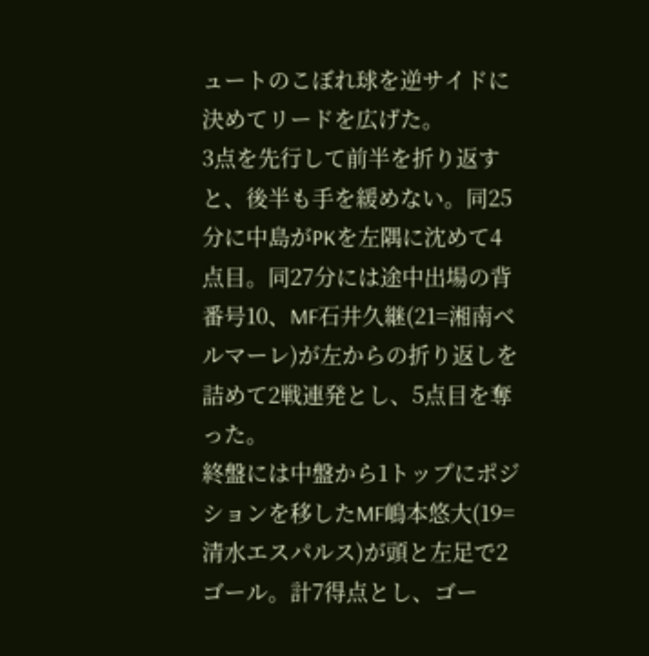ュートのこぼれ球を逆サイドに決めてリードを広げた。
3点を先行して前半を折り返すと、後半も手を緩めない。同25分に中島がPKを左隅に沈めて4点目。同27分には途中出場の背番号10、MF石井久継(21=湘南ベルマーレ)が左からの折り返しを詰めて2戦連発とし、5点目を奪った。
終盤には中盤から1トップにポジションを移したMF嶋本悠大(19=清水エスパルス)が頭と左足で2ゴール。計7得点とし、ゴー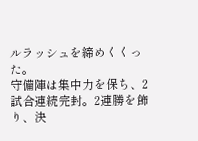ルラッシュを締めくくった。
守備陣は集中力を保ち、2試合連続完封。2連勝を飾り、決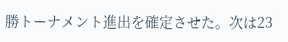勝トーナメント進出を確定させた。次は23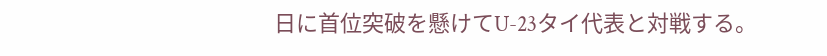日に首位突破を懸けてU-23タイ代表と対戦する。